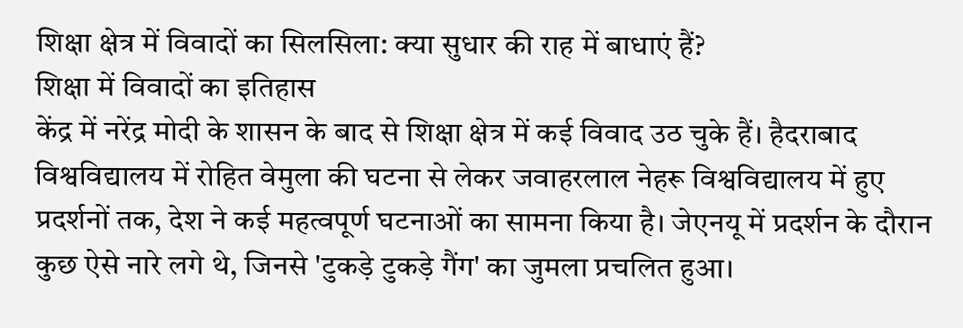शिक्षा क्षेत्र में विवादों का सिलसिला: क्या सुधार की राह में बाधाएं हैं?
शिक्षा में विवादों का इतिहास
केंद्र में नरेंद्र मोदी के शासन के बाद से शिक्षा क्षेत्र में कई विवाद उठ चुके हैं। हैदराबाद विश्वविद्यालय में रोहित वेमुला की घटना से लेकर जवाहरलाल नेहरू विश्वविद्यालय में हुए प्रदर्शनों तक, देश ने कई महत्वपूर्ण घटनाओं का सामना किया है। जेएनयू में प्रदर्शन के दौरान कुछ ऐसे नारे लगे थे, जिनसे 'टुकड़े टुकड़े गैंग' का जुमला प्रचलित हुआ।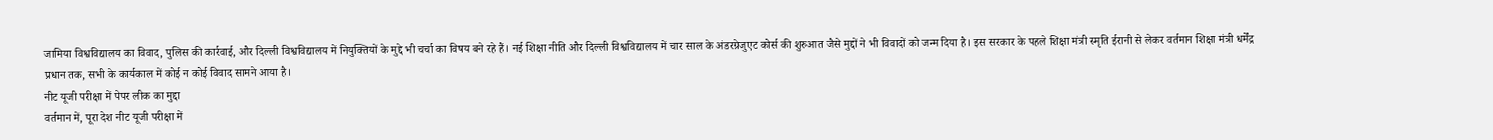जामिया विश्वविद्यालय का विवाद, पुलिस की कार्रवाई, और दिल्ली विश्वविद्यालय में नियुक्तियों के मुद्दे भी चर्चा का विषय बने रहे हैं। नई शिक्षा नीति और दिल्ली विश्वविद्यालय में चार साल के अंडरग्रेजुएट कोर्स की शुरुआत जैसे मुद्दों ने भी विवादों को जन्म दिया है। इस सरकार के पहले शिक्षा मंत्री स्मृति ईरानी से लेकर वर्तमान शिक्षा मंत्री धर्मेंद्र प्रधान तक, सभी के कार्यकाल में कोई न कोई विवाद सामने आया है।
नीट यूजी परीक्षा में पेपर लीक का मुद्दा
वर्तमान में, पूरा देश नीट यूजी परीक्षा में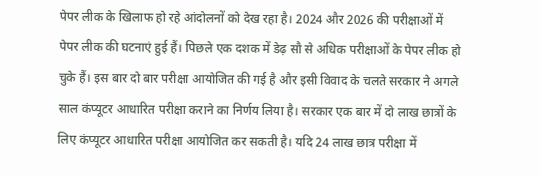पेपर लीक के खिलाफ हो रहे आंदोलनों को देख रहा है। 2024 और 2026 की परीक्षाओं में पेपर लीक की घटनाएं हुई हैं। पिछले एक दशक में डेढ़ सौ से अधिक परीक्षाओं के पेपर लीक हो चुके हैं। इस बार दो बार परीक्षा आयोजित की गई है और इसी विवाद के चलते सरकार ने अगले साल कंप्यूटर आधारित परीक्षा कराने का निर्णय लिया है। सरकार एक बार में दो लाख छात्रों के लिए कंप्यूटर आधारित परीक्षा आयोजित कर सकती है। यदि 24 लाख छात्र परीक्षा में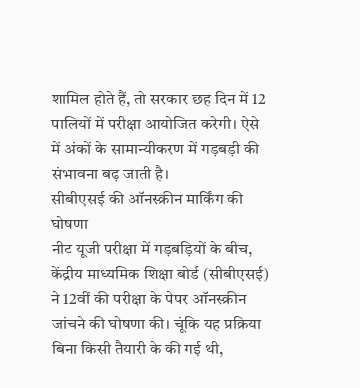शामिल होते हैं, तो सरकार छह दिन में 12 पालियों में परीक्षा आयोजित करेगी। ऐसे में अंकों के सामान्यीकरण में गड़बड़ी की संभावना बढ़ जाती है।
सीबीएसई की ऑनस्क्रीन मार्किंग की घोषणा
नीट यूजी परीक्षा में गड़बड़ियों के बीच, केंद्रीय माध्यमिक शिक्षा बोर्ड (सीबीएसई) ने 12वीं की परीक्षा के पेपर ऑनस्क्रीन जांचने की घोषणा की। चूंकि यह प्रक्रिया बिना किसी तैयारी के की गई थी,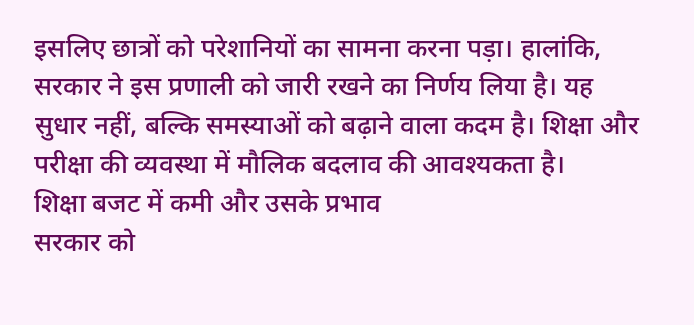इसलिए छात्रों को परेशानियों का सामना करना पड़ा। हालांकि, सरकार ने इस प्रणाली को जारी रखने का निर्णय लिया है। यह सुधार नहीं, बल्कि समस्याओं को बढ़ाने वाला कदम है। शिक्षा और परीक्षा की व्यवस्था में मौलिक बदलाव की आवश्यकता है।
शिक्षा बजट में कमी और उसके प्रभाव
सरकार को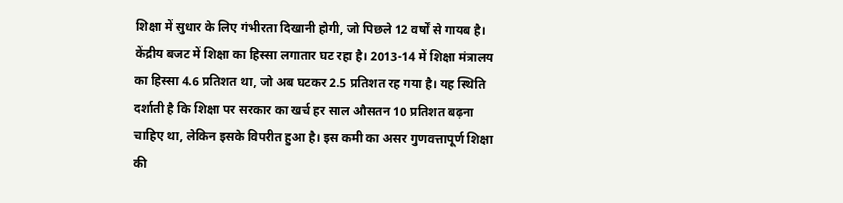शिक्षा में सुधार के लिए गंभीरता दिखानी होगी, जो पिछले 12 वर्षों से गायब है। केंद्रीय बजट में शिक्षा का हिस्सा लगातार घट रहा है। 2013-14 में शिक्षा मंत्रालय का हिस्सा 4.6 प्रतिशत था, जो अब घटकर 2.5 प्रतिशत रह गया है। यह स्थिति दर्शाती है कि शिक्षा पर सरकार का खर्च हर साल औसतन 10 प्रतिशत बढ़ना चाहिए था, लेकिन इसके विपरीत हुआ है। इस कमी का असर गुणवत्तापूर्ण शिक्षा की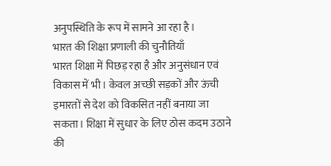अनुपस्थिति के रूप में सामने आ रहा है।
भारत की शिक्षा प्रणाली की चुनौतियाँ
भारत शिक्षा में पिछड़ रहा है और अनुसंधान एवं विकास में भी। केवल अच्छी सड़कों और ऊंची इमारतों से देश को विकसित नहीं बनाया जा सकता। शिक्षा में सुधार के लिए ठोस कदम उठाने की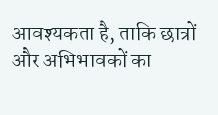आवश्यकता है, ताकि छात्रों और अभिभावकों का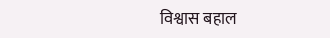विश्वास बहाल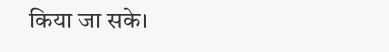किया जा सके।